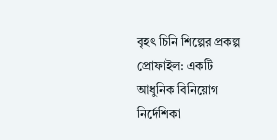বৃহৎ চিনি শিল্পের প্রকল্প প্রোফাইল: একটি আধুনিক বিনিয়োগ নির্দেশিকা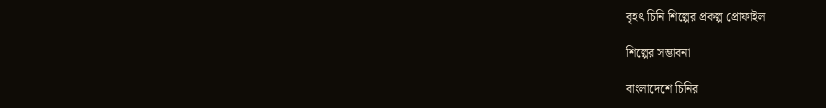বৃহৎ চিনি শিল্পের প্রকল্প প্রোফাইল

শিল্পের সম্ভাবনা

বাংলাদেশে চিনির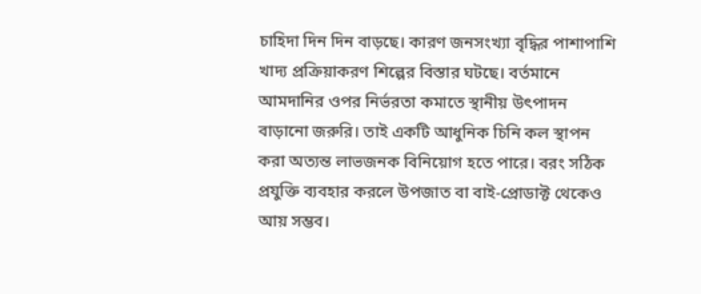চাহিদা দিন দিন বাড়ছে। কারণ জনসংখ্যা বৃদ্ধির পাশাপাশি খাদ্য প্রক্রিয়াকরণ শিল্পের বিস্তার ঘটছে। বর্তমানে আমদানির ওপর নির্ভরতা কমাতে স্থানীয় উৎপাদন বাড়ানো জরুরি। তাই একটি আধুনিক চিনি কল স্থাপন করা অত্যন্ত লাভজনক বিনিয়োগ হতে পারে। বরং সঠিক প্রযুক্তি ব্যবহার করলে উপজাত বা বাই-প্রোডাক্ট থেকেও আয় সম্ভব।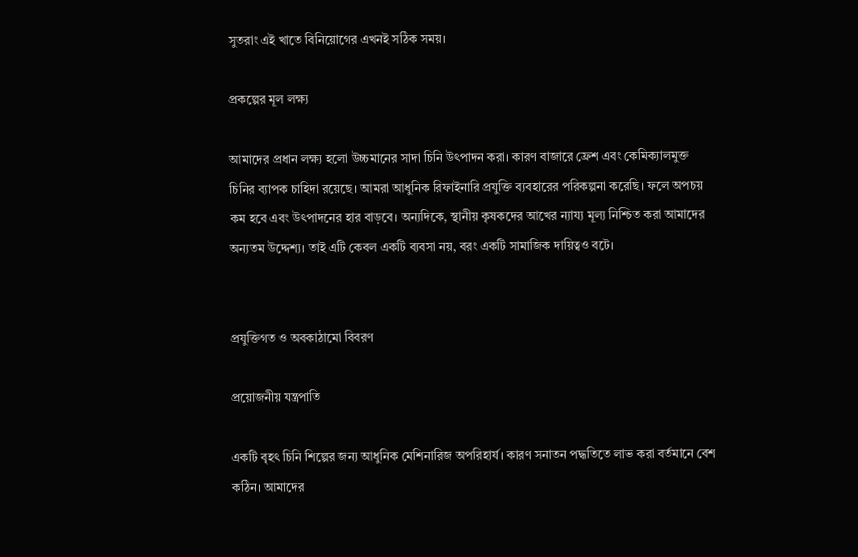সুতরাং এই খাতে বিনিয়োগের এখনই সঠিক সময়।

প্রকল্পের মূল লক্ষ্য

আমাদের প্রধান লক্ষ্য হলো উচ্চমানের সাদা চিনি উৎপাদন করা। কারণ বাজারে ফ্রেশ এবং কেমিক্যালমুক্ত চিনির ব্যাপক চাহিদা রয়েছে। আমরা আধুনিক রিফাইনারি প্রযুক্তি ব্যবহারের পরিকল্পনা করেছি। ফলে অপচয় কম হবে এবং উৎপাদনের হার বাড়বে। অন্যদিকে, স্থানীয় কৃষকদের আখের ন্যায্য মূল্য নিশ্চিত করা আমাদের অন্যতম উদ্দেশ্য। তাই এটি কেবল একটি ব্যবসা নয়, বরং একটি সামাজিক দায়িত্বও বটে।


প্রযুক্তিগত ও অবকাঠামো বিবরণ

প্রয়োজনীয় যন্ত্রপাতি

একটি বৃহৎ চিনি শিল্পের জন্য আধুনিক মেশিনারিজ অপরিহার্য। কারণ সনাতন পদ্ধতিতে লাভ করা বর্তমানে বেশ কঠিন। আমাদের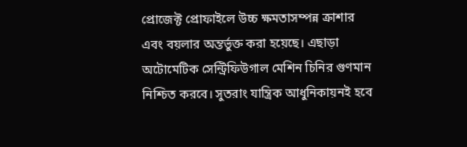প্রোজেক্ট প্রোফাইলে উচ্চ ক্ষমতাসম্পন্ন ক্রাশার এবং বয়লার অন্তর্ভুক্ত করা হয়েছে। এছাড়া অটোমেটিক সেন্ট্রিফিউগাল মেশিন চিনির গুণমান নিশ্চিত করবে। সুতরাং যান্ত্রিক আধুনিকায়নই হবে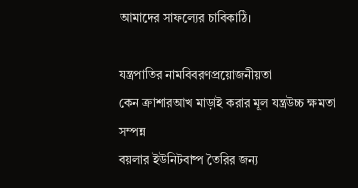আমাদের সাফল্যের চাবিকাঠি।

যন্ত্রপাতির নামবিবরণপ্রয়োজনীয়তা
কেন ক্রাশারআখ মাড়াই করার মূল যন্ত্রউচ্চ ক্ষমতা সম্পন্ন
বয়লার ইউনিটবাষ্প তৈরির জন্য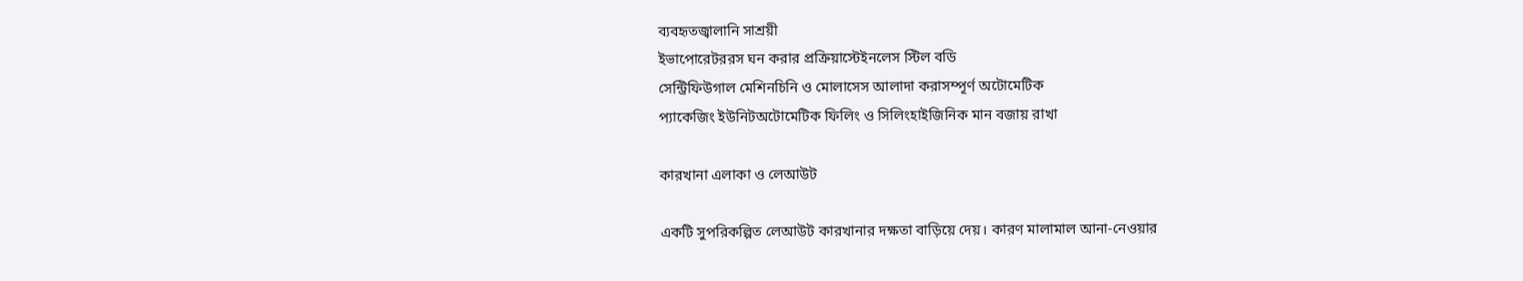ব্যবহৃতজ্বালানি সাশ্রয়ী
ইভাপোরেটররস ঘন করার প্রক্রিয়াস্টেইনলেস স্টিল বডি
সেন্ট্রিফিউগাল মেশিনচিনি ও মোলাসেস আলাদা করাসম্পূর্ণ অটোমেটিক
প্যাকেজিং ইউনিটঅটোমেটিক ফিলিং ও সিলিংহাইজিনিক মান বজায় রাখা

কারখানা এলাকা ও লেআউট

একটি সুপরিকল্পিত লেআউট কারখানার দক্ষতা বাড়িয়ে দেয়। কারণ মালামাল আনা-নেওয়ার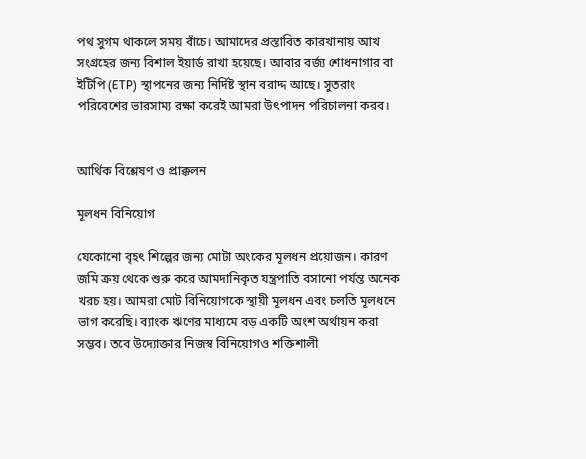পথ সুগম থাকলে সময় বাঁচে। আমাদের প্রস্তাবিত কারখানায় আখ সংগ্রহের জন্য বিশাল ইয়ার্ড রাখা হয়েছে। আবার বর্জ্য শোধনাগার বা ইটিপি (ETP) স্থাপনের জন্য নির্দিষ্ট স্থান বরাদ্দ আছে। সুতরাং পরিবেশের ভারসাম্য রক্ষা করেই আমরা উৎপাদন পরিচালনা করব।


আর্থিক বিশ্লেষণ ও প্রাক্কলন

মূলধন বিনিয়োগ

যেকোনো বৃহৎ শিল্পের জন্য মোটা অংকের মূলধন প্রয়োজন। কারণ জমি ক্রয় থেকে শুরু করে আমদানিকৃত যন্ত্রপাতি বসানো পর্যন্ত অনেক খরচ হয়। আমরা মোট বিনিয়োগকে স্থায়ী মূলধন এবং চলতি মূলধনে ভাগ করেছি। ব্যাংক ঋণের মাধ্যমে বড় একটি অংশ অর্থায়ন করা সম্ভব। তবে উদ্যোক্তার নিজস্ব বিনিয়োগও শক্তিশালী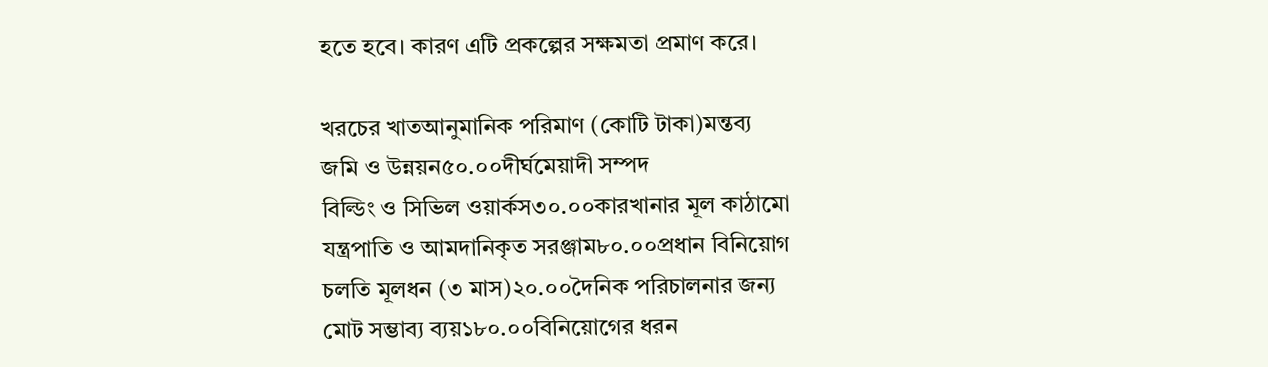হতে হবে। কারণ এটি প্রকল্পের সক্ষমতা প্রমাণ করে।

খরচের খাতআনুমানিক পরিমাণ (কোটি টাকা)মন্তব্য
জমি ও উন্নয়ন৫০.০০দীর্ঘমেয়াদী সম্পদ
বিল্ডিং ও সিভিল ওয়ার্কস৩০.০০কারখানার মূল কাঠামো
যন্ত্রপাতি ও আমদানিকৃত সরঞ্জাম৮০.০০প্রধান বিনিয়োগ
চলতি মূলধন (৩ মাস)২০.০০দৈনিক পরিচালনার জন্য
মোট সম্ভাব্য ব্যয়১৮০.০০বিনিয়োগের ধরন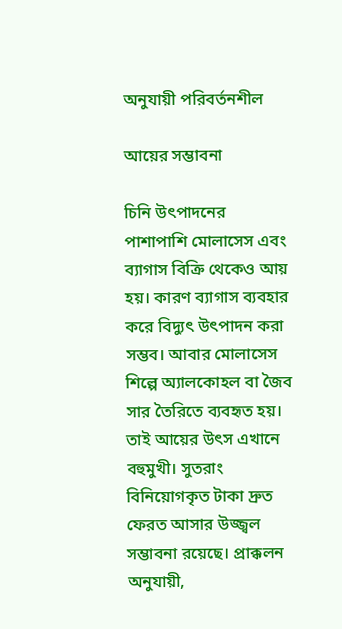অনুযায়ী পরিবর্তনশীল

আয়ের সম্ভাবনা

চিনি উৎপাদনের পাশাপাশি মোলাসেস এবং ব্যাগাস বিক্রি থেকেও আয় হয়। কারণ ব্যাগাস ব্যবহার করে বিদ্যুৎ উৎপাদন করা সম্ভব। আবার মোলাসেস শিল্পে অ্যালকোহল বা জৈব সার তৈরিতে ব্যবহৃত হয়। তাই আয়ের উৎস এখানে বহুমুখী। সুতরাং বিনিয়োগকৃত টাকা দ্রুত ফেরত আসার উজ্জ্বল সম্ভাবনা রয়েছে। প্রাক্কলন অনুযায়ী,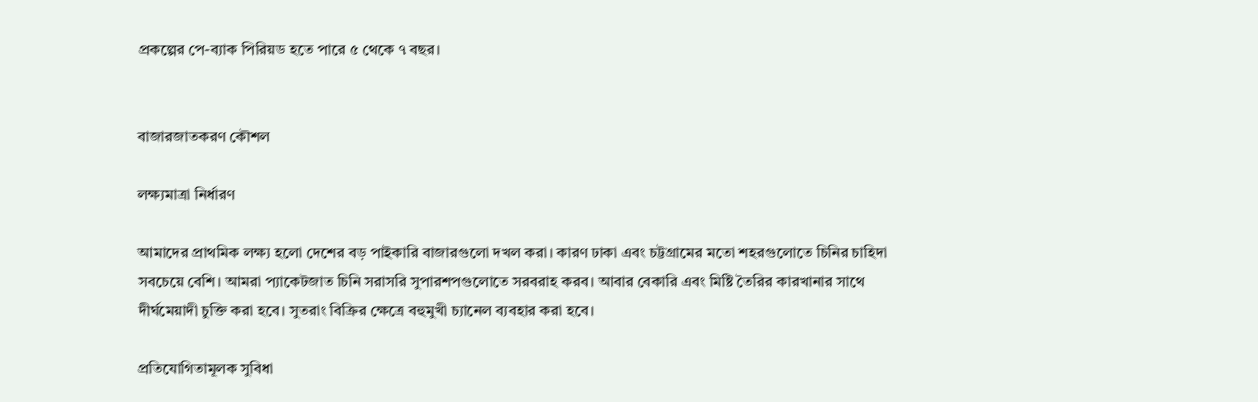প্রকল্পের পে-ব্যাক পিরিয়ড হতে পারে ৫ থেকে ৭ বছর।


বাজারজাতকরণ কৌশল

লক্ষ্যমাত্রা নির্ধারণ

আমাদের প্রাথমিক লক্ষ্য হলো দেশের বড় পাইকারি বাজারগুলো দখল করা। কারণ ঢাকা এবং চট্টগ্রামের মতো শহরগুলোতে চিনির চাহিদা সবচেয়ে বেশি। আমরা প্যাকেটজাত চিনি সরাসরি সুপারশপগুলোতে সরবরাহ করব। আবার বেকারি এবং মিষ্টি তৈরির কারখানার সাথে দীর্ঘমেয়াদী চুক্তি করা হবে। সুতরাং বিক্রির ক্ষেত্রে বহুমুখী চ্যানেল ব্যবহার করা হবে।

প্রতিযোগিতামূলক সুবিধা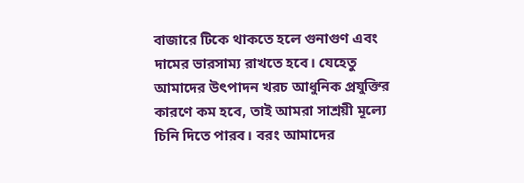বাজারে টিকে থাকতে হলে গুনাগুণ এবং দামের ভারসাম্য রাখতে হবে। যেহেতু আমাদের উৎপাদন খরচ আধুনিক প্রযুক্তির কারণে কম হবে, তাই আমরা সাশ্রয়ী মূল্যে চিনি দিতে পারব। বরং আমাদের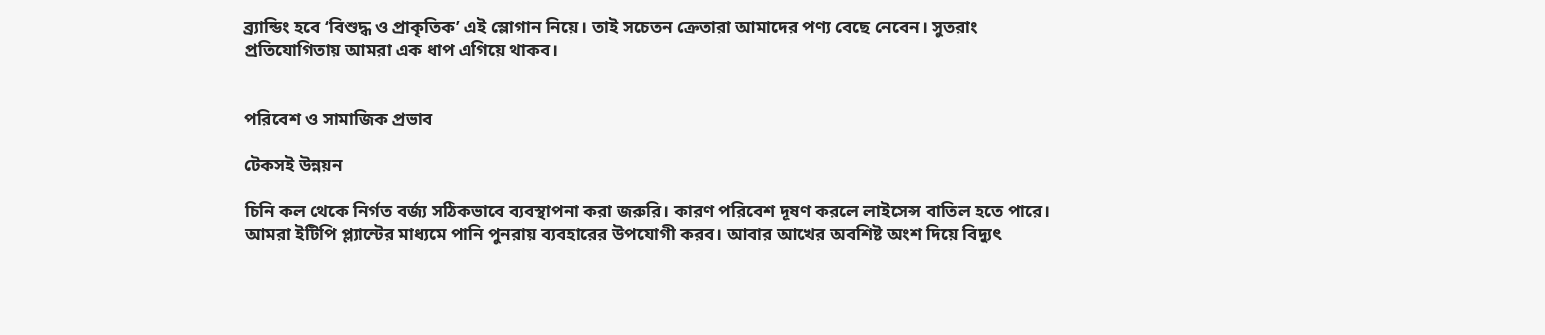ব্র্যান্ডিং হবে ‘বিশুদ্ধ ও প্রাকৃতিক’ এই স্লোগান নিয়ে। তাই সচেতন ক্রেতারা আমাদের পণ্য বেছে নেবেন। সুতরাং প্রতিযোগিতায় আমরা এক ধাপ এগিয়ে থাকব।


পরিবেশ ও সামাজিক প্রভাব

টেকসই উন্নয়ন

চিনি কল থেকে নির্গত বর্জ্য সঠিকভাবে ব্যবস্থাপনা করা জরুরি। কারণ পরিবেশ দূষণ করলে লাইসেন্স বাতিল হতে পারে। আমরা ইটিপি প্ল্যান্টের মাধ্যমে পানি পুনরায় ব্যবহারের উপযোগী করব। আবার আখের অবশিষ্ট অংশ দিয়ে বিদ্যুৎ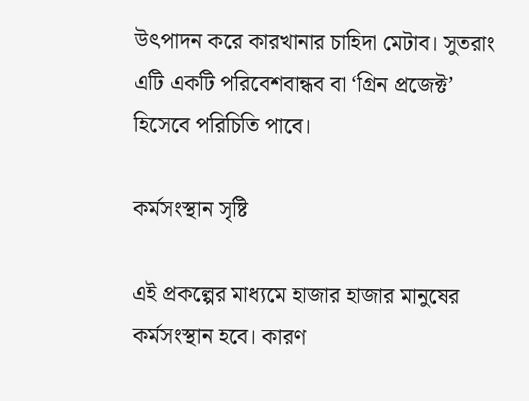উৎপাদন করে কারখানার চাহিদা মেটাব। সুতরাং এটি একটি পরিবেশবান্ধব বা ‘গ্রিন প্রজেক্ট’ হিসেবে পরিচিতি পাবে।

কর্মসংস্থান সৃষ্টি

এই প্রকল্পের মাধ্যমে হাজার হাজার মানুষের কর্মসংস্থান হবে। কারণ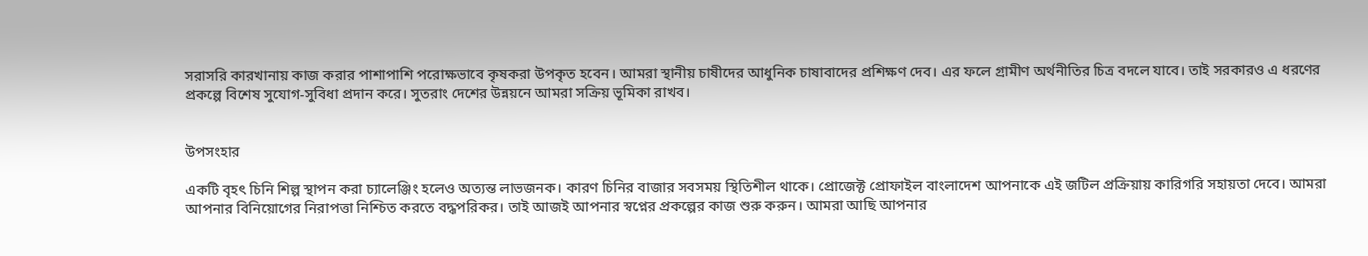সরাসরি কারখানায় কাজ করার পাশাপাশি পরোক্ষভাবে কৃষকরা উপকৃত হবেন। আমরা স্থানীয় চাষীদের আধুনিক চাষাবাদের প্রশিক্ষণ দেব। এর ফলে গ্রামীণ অর্থনীতির চিত্র বদলে যাবে। তাই সরকারও এ ধরণের প্রকল্পে বিশেষ সুযোগ-সুবিধা প্রদান করে। সুতরাং দেশের উন্নয়নে আমরা সক্রিয় ভূমিকা রাখব।


উপসংহার

একটি বৃহৎ চিনি শিল্প স্থাপন করা চ্যালেঞ্জিং হলেও অত্যন্ত লাভজনক। কারণ চিনির বাজার সবসময় স্থিতিশীল থাকে। প্রোজেক্ট প্রোফাইল বাংলাদেশ আপনাকে এই জটিল প্রক্রিয়ায় কারিগরি সহায়তা দেবে। আমরা আপনার বিনিয়োগের নিরাপত্তা নিশ্চিত করতে বদ্ধপরিকর। তাই আজই আপনার স্বপ্নের প্রকল্পের কাজ শুরু করুন। আমরা আছি আপনার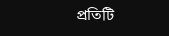প্রতিটি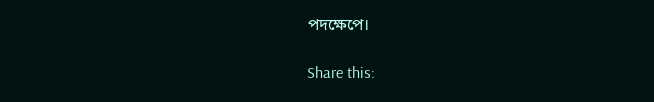পদক্ষেপে।

Share this: